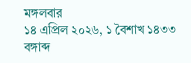মঙ্গলবার
১৪ এপ্রিল ২০২৬, ১ বৈশাখ ১৪৩৩ বঙ্গাব্দ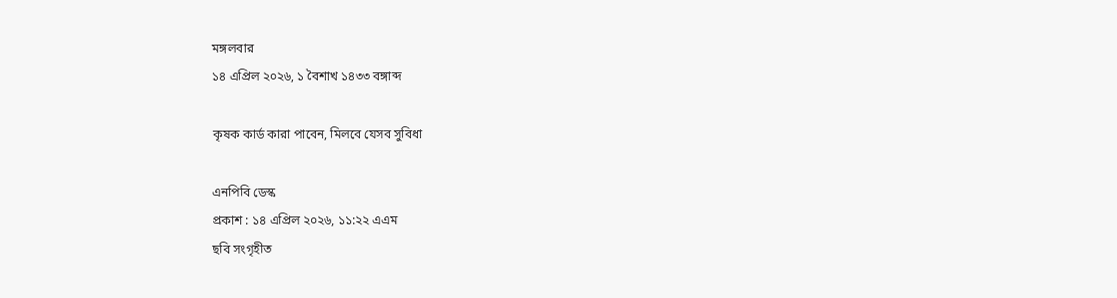মঙ্গলবার
১৪ এপ্রিল ২০২৬, ১ বৈশাখ ১৪৩৩ বঙ্গাব্দ

কৃষক কার্ড কারা পাবেন, মিলবে যেসব সুবিধা

এনপিবি ডেস্ক
প্রকাশ : ১৪ এপ্রিল ২০২৬, ১১:২২ এএম
ছবি সংগৃহীত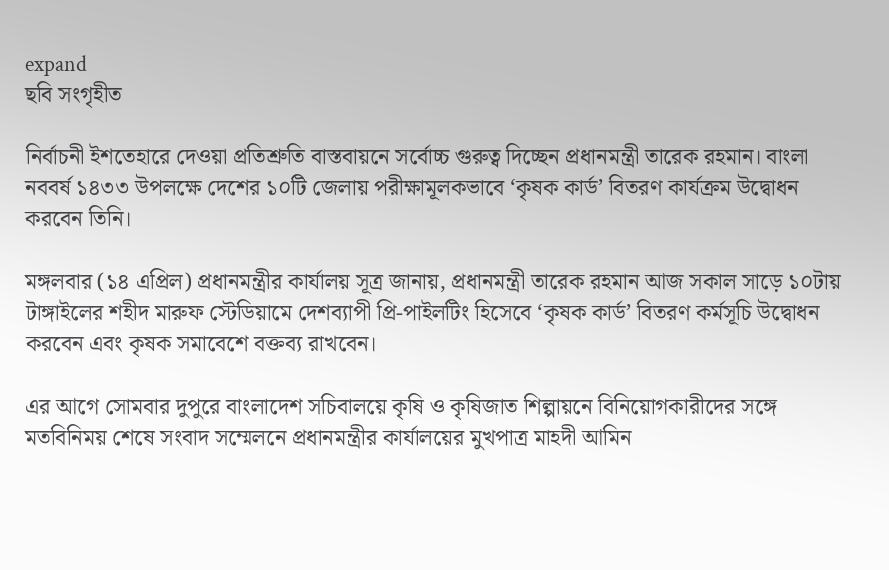expand
ছবি সংগৃহীত

নির্বাচনী ইশতেহারে দেওয়া প্রতিশ্রুতি বাস্তবায়নে সর্বোচ্চ গুরুত্ব দিচ্ছেন প্রধানমন্ত্রী তারেক রহমান। বাংলা নববর্ষ ১৪৩৩ উপলক্ষে দেশের ১০টি জেলায় পরীক্ষামূলকভাবে ‘কৃষক কার্ড’ বিতরণ কার্যক্রম উদ্বোধন করবেন তিনি।

মঙ্গলবার (১৪ এপ্রিল) প্রধানমন্ত্রীর কার্যালয় সূত্র জানায়, প্রধানমন্ত্রী তারেক রহমান আজ সকাল সাড়ে ১০টায় টাঙ্গাইলের শহীদ মারুফ স্টেডিয়ামে দেশব্যাপী প্রি-পাইলটিং হিসেবে ‘কৃষক কার্ড’ বিতরণ কর্মসূচি উদ্বোধন করবেন এবং কৃষক সমাবেশে বক্তব্য রাখবেন।

এর আগে সোমবার দুপুরে বাংলাদেশ সচিবালয়ে কৃষি ও কৃষিজাত শিল্পায়নে বিনিয়োগকারীদের সঙ্গে মতবিনিময় শেষে সংবাদ সম্মেলনে প্রধানমন্ত্রীর কার্যালয়ের মুখপাত্র মাহদী আমিন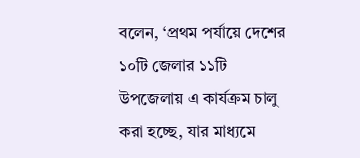বলেন, ‘প্রথম পর্যায়ে দেশের ১০টি জেলার ১১টি উপজেলায় এ কার্যক্রম চালু করা হচ্ছে, যার মাধ্যমে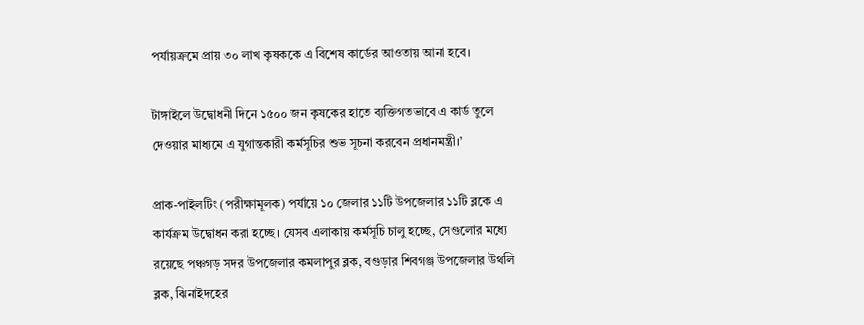পর্যায়ক্রমে প্রায় ৩০ লাখ কৃষককে এ বিশেষ কার্ডের আওতায় আনা হবে।

টাঙ্গাইলে উদ্বোধনী দিনে ১৫০০ জন কৃষকের হাতে ব্যক্তিগতভাবে এ কার্ড তুলে দেওয়ার মাধ্যমে এ যুগান্তকারী কর্মসূচির শুভ সূচনা করবেন প্রধানমন্ত্রী।’

প্রাক-পাইলটিং (পরীক্ষামূলক) পর্যায়ে ১০ জেলার ১১টি উপজেলার ১১টি ব্লকে এ কার্যক্রম উদ্বোধন করা হচ্ছে। যেসব এলাকায় কর্মসূচি চালু হচ্ছে, সেগুলোর মধ্যে রয়েছে পঞ্চগড় সদর উপজেলার কমলাপুর ব্লক, বগুড়ার শিবগঞ্জ উপজেলার উথলি ব্লক, ঝিনাইদহের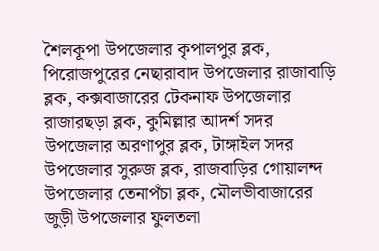শৈলকূপা উপজেলার কৃপালপুর ব্লক, পিরোজপুরের নেছারাবাদ উপজেলার রাজাবাড়ি ব্লক, কক্সবাজারের টেকনাফ উপজেলার রাজারছড়া ব্লক, কুমিল্লার আদর্শ সদর উপজেলার অরণাপুর ব্লক, টাঙ্গাইল সদর উপজেলার সুরুজ ব্লক, রাজবাড়ির গোয়ালন্দ উপজেলার তেনাপঁচা ব্লক, মৌলভীবাজারের জুড়ী উপজেলার ফুলতলা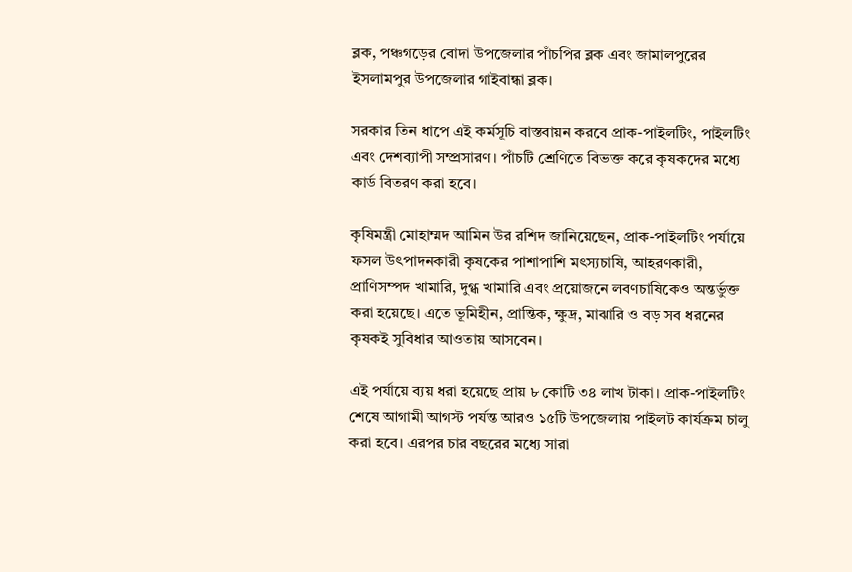ব্লক, পঞ্চগড়ের বোদা উপজেলার পাঁচপির ব্লক এবং জামালপুরের ইসলামপুর উপজেলার গাইবান্ধা ব্লক।

সরকার তিন ধাপে এই কর্মসূচি বাস্তবায়ন করবে প্রাক-পাইলটিং, পাইলটিং এবং দেশব্যাপী সম্প্রসারণ। পাঁচটি শ্রেণিতে বিভক্ত করে কৃষকদের মধ্যে কার্ড বিতরণ করা হবে।

কৃষিমন্ত্রী মোহাম্মদ আমিন উর রশিদ জানিয়েছেন, প্রাক-পাইলটিং পর্যায়ে ফসল উৎপাদনকারী কৃষকের পাশাপাশি মৎস্যচাষি, আহরণকারী, প্রাণিসম্পদ খামারি, দুগ্ধ খামারি এবং প্রয়োজনে লবণচাষিকেও অন্তর্ভুক্ত করা হয়েছে। এতে ভূমিহীন, প্রান্তিক, ক্ষুদ্র, মাঝারি ও বড় সব ধরনের কৃষকই সুবিধার আওতায় আসবেন।

এই পর্যায়ে ব্যয় ধরা হয়েছে প্রায় ৮ কোটি ৩৪ লাখ টাকা। প্রাক-পাইলটিং শেষে আগামী আগস্ট পর্যন্ত আরও ১৫টি উপজেলায় পাইলট কার্যক্রম চালু করা হবে। এরপর চার বছরের মধ্যে সারা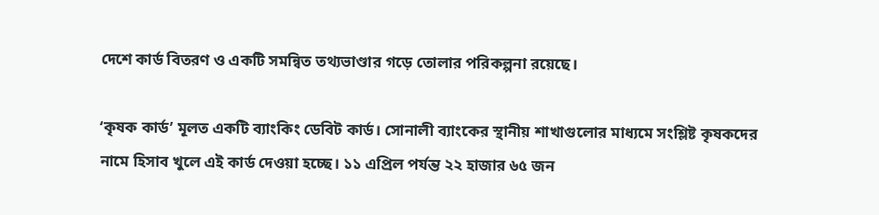দেশে কার্ড বিতরণ ও একটি সমন্বিত তথ্যভাণ্ডার গড়ে তোলার পরিকল্পনা রয়েছে।

‘কৃষক কার্ড’ মূলত একটি ব্যাংকিং ডেবিট কার্ড। সোনালী ব্যাংকের স্থানীয় শাখাগুলোর মাধ্যমে সংশ্লিষ্ট কৃষকদের নামে হিসাব খুলে এই কার্ড দেওয়া হচ্ছে। ১১ এপ্রিল পর্যন্ত ২২ হাজার ৬৫ জন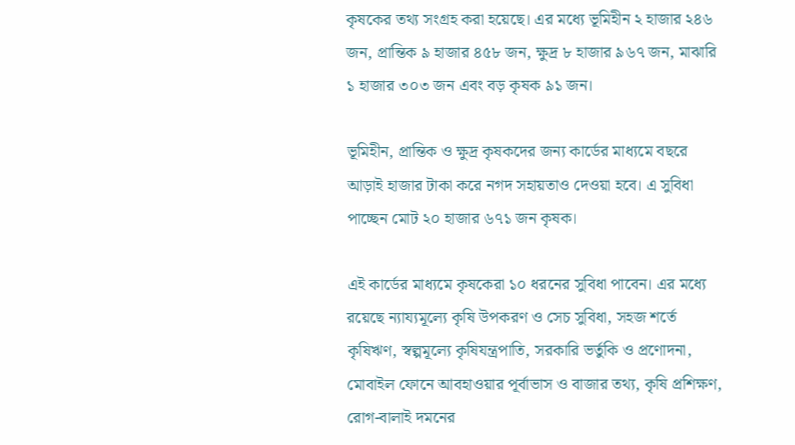কৃষকের তথ্য সংগ্রহ করা হয়েছে। এর মধ্যে ভূমিহীন ২ হাজার ২৪৬ জন, প্রান্তিক ৯ হাজার ৪৫৮ জন, ক্ষুদ্র ৮ হাজার ৯৬৭ জন, মাঝারি ১ হাজার ৩০৩ জন এবং বড় কৃষক ৯১ জন।

ভূমিহীন, প্রান্তিক ও ক্ষুদ্র কৃষকদের জন্য কার্ডের মাধ্যমে বছরে আড়াই হাজার টাকা করে নগদ সহায়তাও দেওয়া হবে। এ সুবিধা পাচ্ছেন মোট ২০ হাজার ৬৭১ জন কৃষক।

এই কার্ডের মাধ্যমে কৃষকেরা ১০ ধরনের সুবিধা পাবেন। এর মধ্যে রয়েছে ন্যায্যমূল্যে কৃষি উপকরণ ও সেচ সুবিধা, সহজ শর্তে কৃষিঋণ, স্বল্পমূল্যে কৃষিযন্ত্রপাতি, সরকারি ভর্তুকি ও প্রণোদনা, মোবাইল ফোনে আবহাওয়ার পূর্বাভাস ও বাজার তথ্য, কৃষি প্রশিক্ষণ, রোগ-বালাই দমনের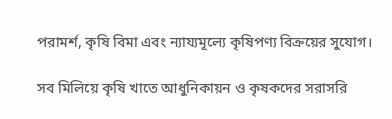পরামর্শ, কৃষি বিমা এবং ন্যায্যমূল্যে কৃষিপণ্য বিক্রয়ের সুযোগ।

সব মিলিয়ে কৃষি খাতে আধুনিকায়ন ও কৃষকদের সরাসরি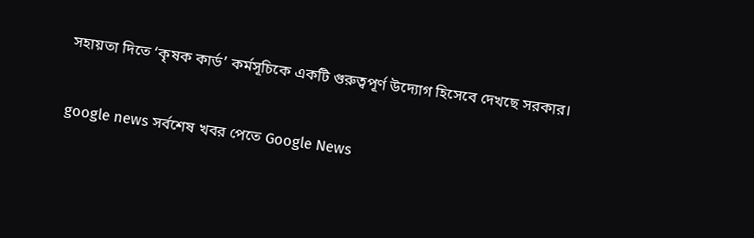সহায়তা দিতে ‘কৃষক কার্ড’ কর্মসূচিকে একটি গুরুত্বপূর্ণ উদ্যোগ হিসেবে দেখছে সরকার।

google news সর্বশেষ খবর পেতে Google News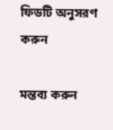ফিডটি অনুসরণ করুন

মন্তব্য করুন